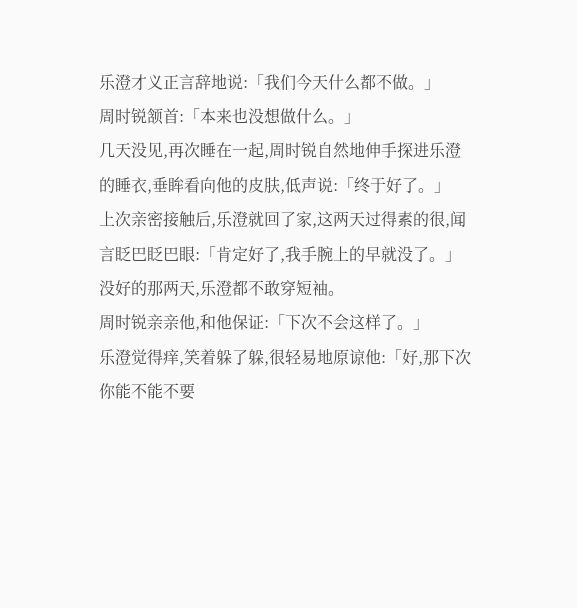乐澄才义正言辞地说:「我们今天什么都不做。」
周时锐颔首:「本来也没想做什么。」
几天没见,再次睡在一起,周时锐自然地伸手探进乐澄的睡衣,垂眸看向他的皮肤,低声说:「终于好了。」
上次亲密接触后,乐澄就回了家,这两天过得素的很,闻言眨巴眨巴眼:「肯定好了,我手腕上的早就没了。」
没好的那两天,乐澄都不敢穿短袖。
周时锐亲亲他,和他保证:「下次不会这样了。」
乐澄觉得痒,笑着躲了躲,很轻易地原谅他:「好,那下次你能不能不要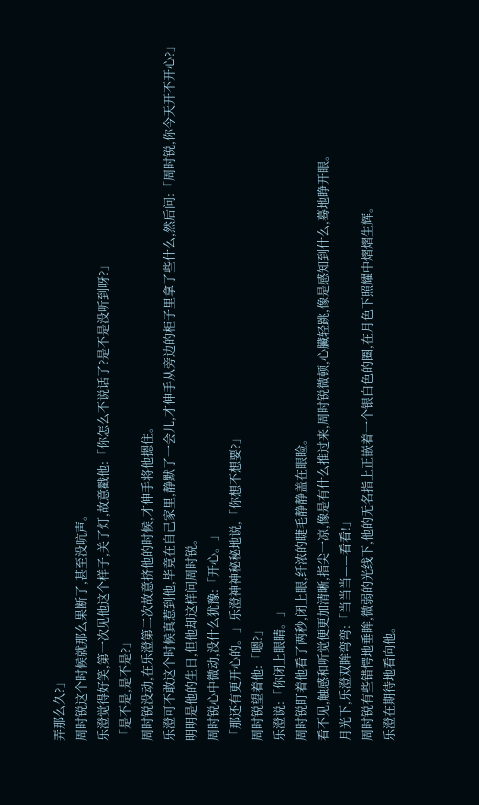弄那么久?」
周时锐这个时候就那么果断了,甚至没吭声。
乐澄觉得好笑,第一次见他这个样子,关了灯,故意戳他:「你怎么不说话了?是不是没听到呀?」
「是不是,是不是?」
周时锐没动,在乐澄第二次故意挤他的时候,才伸手将他摁住。
乐澄可不敢这个时候真惹到他,毕竟在自己家里,静默了一会儿,才伸手从旁边的柜子里拿了些什么,然后问:「周时锐,你今天开不开心?」
明明是他的生日,但他却这样问周时锐。
周时锐心中微动,没什么犹豫:「开心。」
「那还有更开心的。」乐澄神神秘秘地说,「你想不想要?」
周时锐望着他:「嗯?」
乐澄说:「你闭上眼睛。」
周时锐盯着他看了两秒,闭上眼,纤浓的睫毛静静盖在眼睑。
看不见,触感和听觉便更加清晰,指尖一凉,像是有什么推过来,周时锐微顿,心臟轻跳,像是感知到什么,蓦地睁开眼。
月光下,乐澄双眸弯弯:「当当当——看看!」
周时锐有些错愕地垂眸,微弱的光线下,他的无名指上正嵌着一个银白色的圈,在月色下照耀中熠熠生辉。
乐澄在期待地看向他。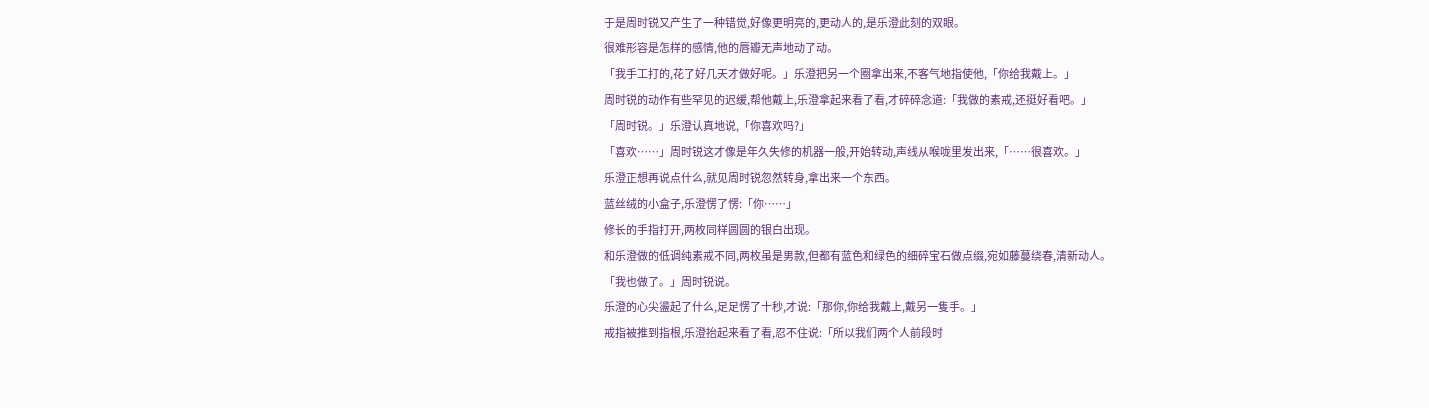于是周时锐又产生了一种错觉,好像更明亮的,更动人的,是乐澄此刻的双眼。
很难形容是怎样的感情,他的唇瓣无声地动了动。
「我手工打的,花了好几天才做好呢。」乐澄把另一个圈拿出来,不客气地指使他,「你给我戴上。」
周时锐的动作有些罕见的迟缓,帮他戴上,乐澄拿起来看了看,才碎碎念道:「我做的素戒,还挺好看吧。」
「周时锐。」乐澄认真地说,「你喜欢吗?」
「喜欢……」周时锐这才像是年久失修的机器一般,开始转动,声线从喉咙里发出来,「……很喜欢。」
乐澄正想再说点什么,就见周时锐忽然转身,拿出来一个东西。
蓝丝绒的小盒子,乐澄愣了愣:「你……」
修长的手指打开,两枚同样圆圆的银白出现。
和乐澄做的低调纯素戒不同,两枚虽是男款,但都有蓝色和绿色的细碎宝石做点缀,宛如藤蔓绕春,清新动人。
「我也做了。」周时锐说。
乐澄的心尖盪起了什么,足足愣了十秒,才说:「那你,你给我戴上,戴另一隻手。」
戒指被推到指根,乐澄抬起来看了看,忍不住说:「所以我们两个人前段时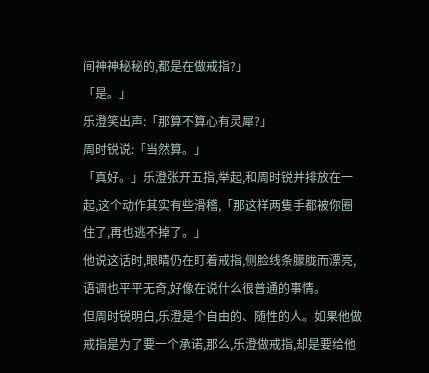间神神秘秘的,都是在做戒指?」
「是。」
乐澄笑出声:「那算不算心有灵犀?」
周时锐说:「当然算。」
「真好。」乐澄张开五指,举起,和周时锐并排放在一起,这个动作其实有些滑稽,「那这样两隻手都被你圈住了,再也逃不掉了。」
他说这话时,眼睛仍在盯着戒指,侧脸线条朦胧而漂亮,语调也平平无奇,好像在说什么很普通的事情。
但周时锐明白,乐澄是个自由的、随性的人。如果他做戒指是为了要一个承诺,那么,乐澄做戒指,却是要给他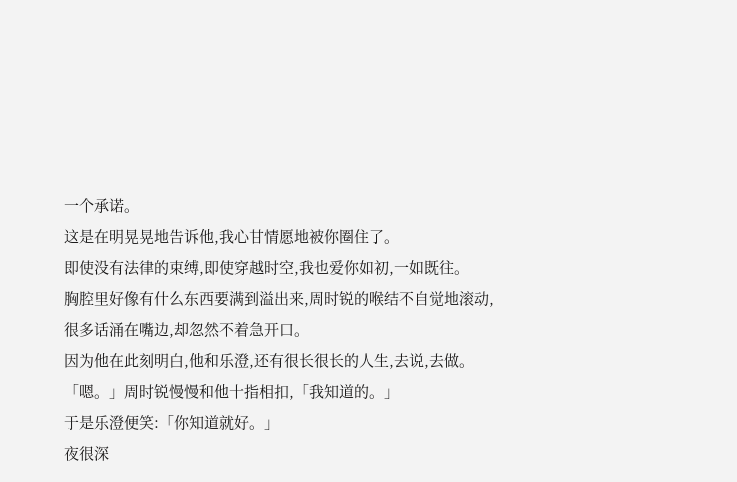一个承诺。
这是在明晃晃地告诉他,我心甘情愿地被你圈住了。
即使没有法律的束缚,即使穿越时空,我也爱你如初,一如既往。
胸腔里好像有什么东西要满到溢出来,周时锐的喉结不自觉地滚动,很多话涌在嘴边,却忽然不着急开口。
因为他在此刻明白,他和乐澄,还有很长很长的人生,去说,去做。
「嗯。」周时锐慢慢和他十指相扣,「我知道的。」
于是乐澄便笑:「你知道就好。」
夜很深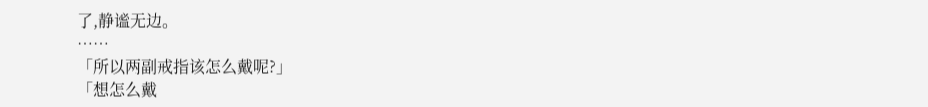了,静谧无边。
……
「所以两副戒指该怎么戴呢?」
「想怎么戴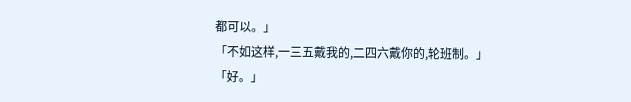都可以。」
「不如这样,一三五戴我的,二四六戴你的,轮班制。」
「好。」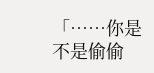「……你是不是偷偷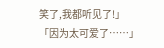笑了,我都听见了!」
「因为太可爱了……」